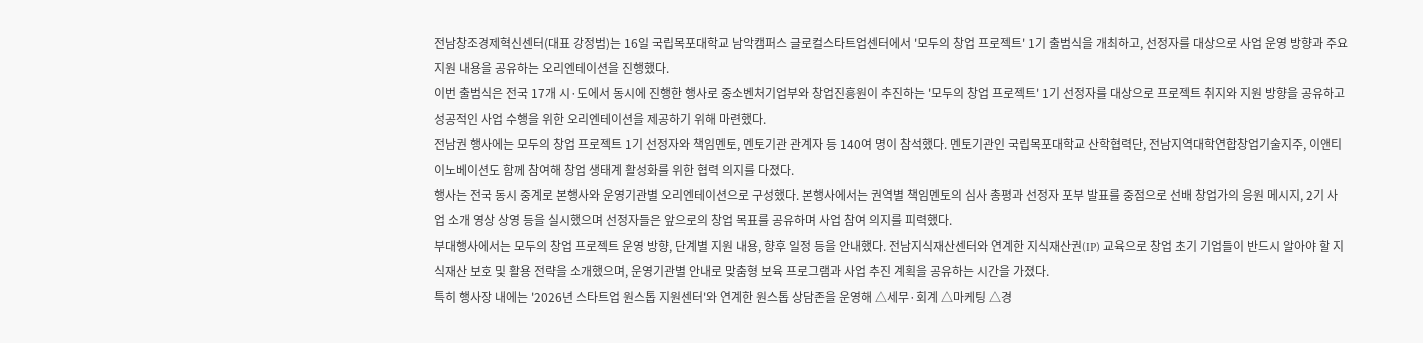전남창조경제혁신센터(대표 강정범)는 16일 국립목포대학교 남악캠퍼스 글로컬스타트업센터에서 '모두의 창업 프로젝트' 1기 출범식을 개최하고, 선정자를 대상으로 사업 운영 방향과 주요 지원 내용을 공유하는 오리엔테이션을 진행했다.
이번 출범식은 전국 17개 시·도에서 동시에 진행한 행사로 중소벤처기업부와 창업진흥원이 추진하는 '모두의 창업 프로젝트' 1기 선정자를 대상으로 프로젝트 취지와 지원 방향을 공유하고 성공적인 사업 수행을 위한 오리엔테이션을 제공하기 위해 마련했다.
전남권 행사에는 모두의 창업 프로젝트 1기 선정자와 책임멘토, 멘토기관 관계자 등 140여 명이 참석했다. 멘토기관인 국립목포대학교 산학협력단, 전남지역대학연합창업기술지주, 이앤티이노베이션도 함께 참여해 창업 생태계 활성화를 위한 협력 의지를 다졌다.
행사는 전국 동시 중계로 본행사와 운영기관별 오리엔테이션으로 구성했다. 본행사에서는 권역별 책임멘토의 심사 총평과 선정자 포부 발표를 중점으로 선배 창업가의 응원 메시지, 2기 사업 소개 영상 상영 등을 실시했으며 선정자들은 앞으로의 창업 목표를 공유하며 사업 참여 의지를 피력했다.
부대행사에서는 모두의 창업 프로젝트 운영 방향, 단계별 지원 내용, 향후 일정 등을 안내했다. 전남지식재산센터와 연계한 지식재산권(IP) 교육으로 창업 초기 기업들이 반드시 알아야 할 지식재산 보호 및 활용 전략을 소개했으며, 운영기관별 안내로 맞춤형 보육 프로그램과 사업 추진 계획을 공유하는 시간을 가졌다.
특히 행사장 내에는 '2026년 스타트업 원스톱 지원센터'와 연계한 원스톱 상담존을 운영해 △세무·회계 △마케팅 △경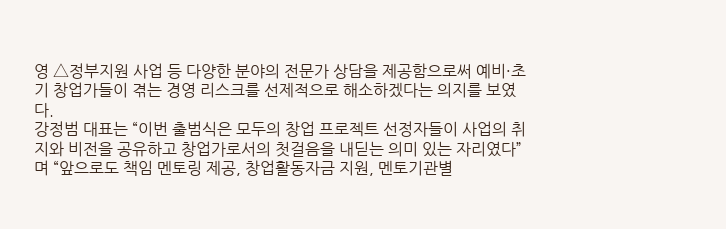영 △정부지원 사업 등 다양한 분야의 전문가 상담을 제공함으로써 예비·초기 창업가들이 겪는 경영 리스크를 선제적으로 해소하겠다는 의지를 보였다.
강정범 대표는 “이번 출범식은 모두의 창업 프로젝트 선정자들이 사업의 취지와 비전을 공유하고 창업가로서의 첫걸음을 내딛는 의미 있는 자리였다”며 “앞으로도 책임 멘토링 제공, 창업활동자금 지원, 멘토기관별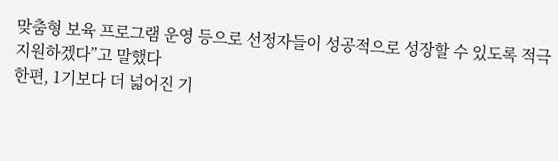맞춤형 보육 프로그램 운영 등으로 선정자들이 성공적으로 성장할 수 있도록 적극 지원하겠다”고 말했다
한편, 1기보다 더 넓어진 기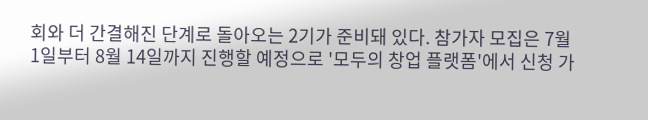회와 더 간결해진 단계로 돌아오는 2기가 준비돼 있다. 참가자 모집은 7월 1일부터 8월 14일까지 진행할 예정으로 '모두의 창업 플랫폼'에서 신청 가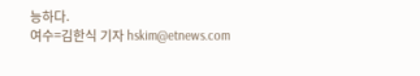능하다.
여수=김한식 기자 hskim@etnews.com